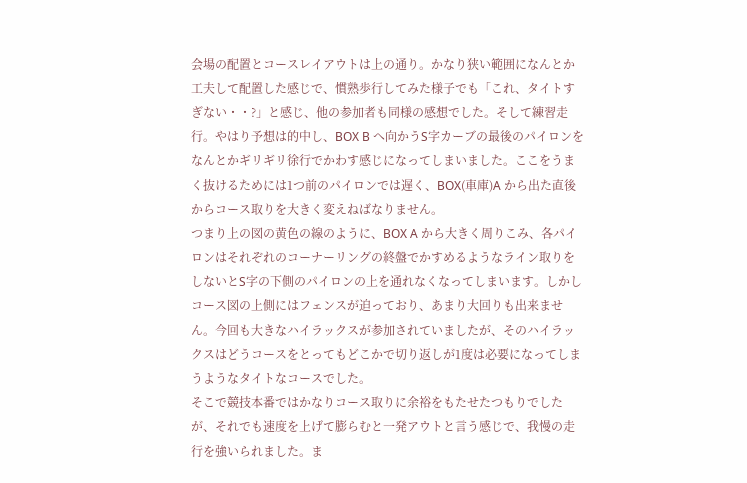会場の配置とコースレイアウトは上の通り。かなり狭い範囲になんとか工夫して配置した感じで、慣熟歩行してみた様子でも「これ、タイトすぎない・・?」と感じ、他の参加者も同様の感想でした。そして練習走行。やはり予想は的中し、BOX B へ向かうS字カーブの最後のパイロンをなんとかギリギリ徐行でかわす感じになってしまいました。ここをうまく抜けるためには1つ前のパイロンでは遅く、BOX(車庫)A から出た直後からコース取りを大きく変えねばなりません。
つまり上の図の黄色の線のように、BOX A から大きく周りこみ、各パイロンはそれぞれのコーナーリングの終盤でかすめるようなライン取りをしないとS字の下側のパイロンの上を通れなくなってしまいます。しかしコース図の上側にはフェンスが迫っており、あまり大回りも出来ません。今回も大きなハイラックスが参加されていましたが、そのハイラックスはどうコースをとってもどこかで切り返しが1度は必要になってしまうようなタイトなコースでした。
そこで競技本番ではかなりコース取りに余裕をもたせたつもりでしたが、それでも速度を上げて膨らむと一発アウトと言う感じで、我慢の走行を強いられました。ま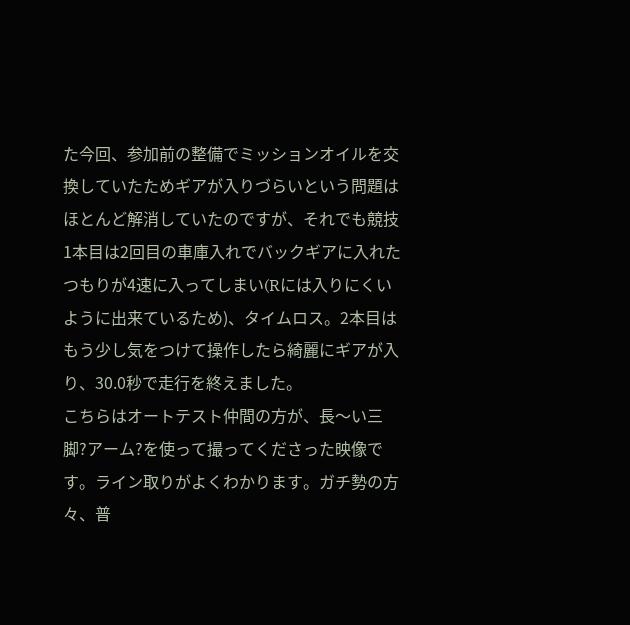た今回、参加前の整備でミッションオイルを交換していたためギアが入りづらいという問題はほとんど解消していたのですが、それでも競技1本目は2回目の車庫入れでバックギアに入れたつもりが4速に入ってしまい(Rには入りにくいように出来ているため)、タイムロス。2本目はもう少し気をつけて操作したら綺麗にギアが入り、30.0秒で走行を終えました。
こちらはオートテスト仲間の方が、長〜い三脚?アーム?を使って撮ってくださった映像です。ライン取りがよくわかります。ガチ勢の方々、普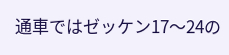通車ではゼッケン17〜24の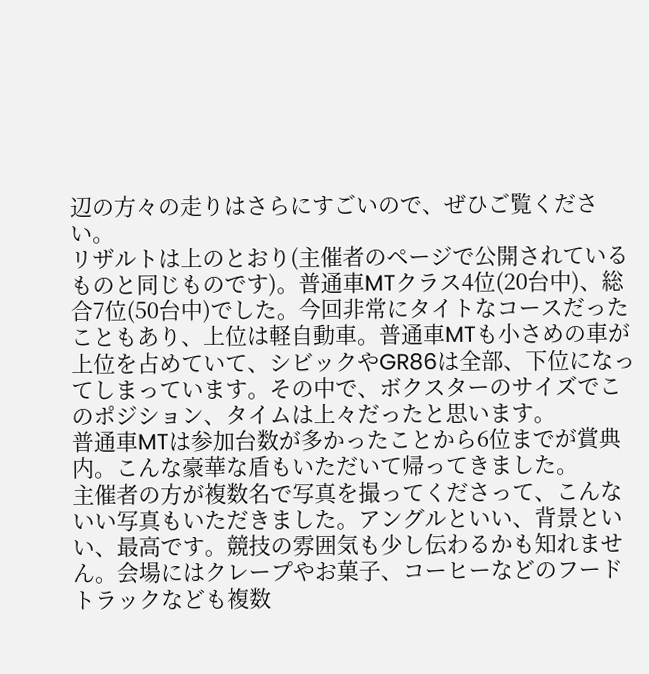辺の方々の走りはさらにすごいので、ぜひご覧ください。
リザルトは上のとおり(主催者のページで公開されているものと同じものです)。普通車MTクラス4位(20台中)、総合7位(50台中)でした。今回非常にタイトなコースだったこともあり、上位は軽自動車。普通車MTも小さめの車が上位を占めていて、シビックやGR86は全部、下位になってしまっています。その中で、ボクスターのサイズでこのポジション、タイムは上々だったと思います。
普通車MTは参加台数が多かったことから6位までが賞典内。こんな豪華な盾もいただいて帰ってきました。
主催者の方が複数名で写真を撮ってくださって、こんないい写真もいただきました。アングルといい、背景といい、最高です。競技の雰囲気も少し伝わるかも知れません。会場にはクレープやお菓子、コーヒーなどのフードトラックなども複数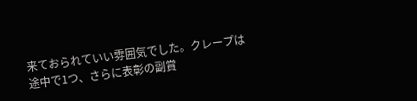来ておられていい雰囲気でした。クレープは途中で1つ、さらに表彰の副賞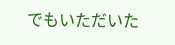でもいただいた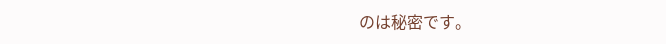のは秘密です。